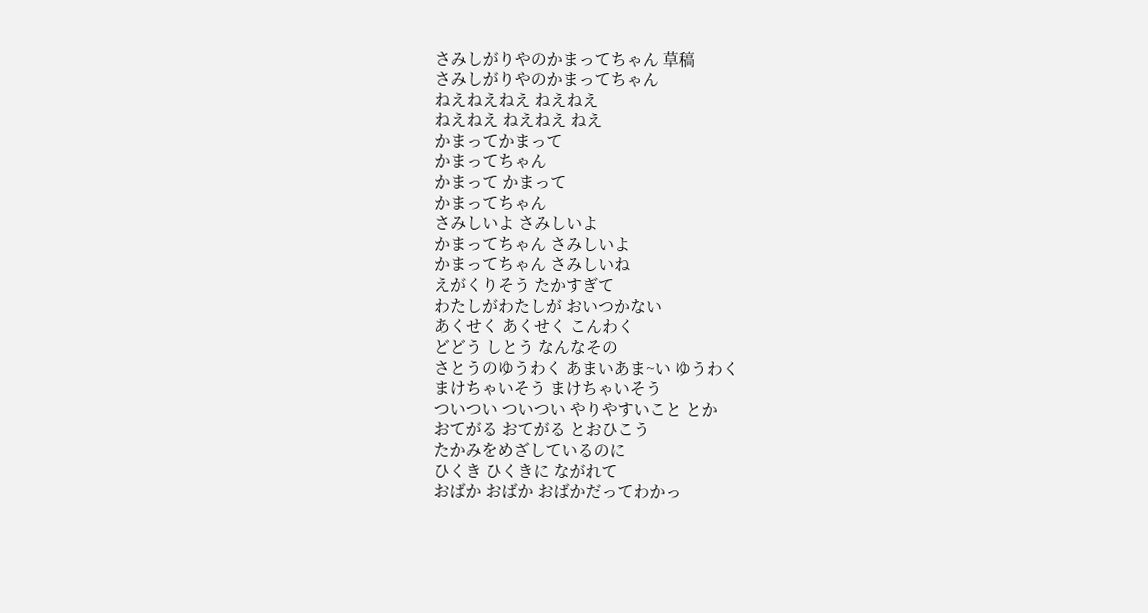さみしがりやのかまってちゃん 草稿
さみしがりやのかまってちゃん
ねえねえねえ ねえねえ
ねえねえ ねえねえ ねえ
かまってかまって
かまってちゃん
かまって かまって
かまってちゃん
さみしいよ さみしいよ
かまってちゃん さみしいよ
かまってちゃん さみしいね
えがくりそう たかすぎて
わたしがわたしが おいつかない
あくせく あくせく こんわく
どどう しとう なんなその
さとうのゆうわく あまいあま~い ゆうわく
まけちゃいそう まけちゃいそう
ついつい ついつい やりやすいこと とか
おてがる おてがる とおひこう
たかみをめざしているのに
ひくき ひくきに ながれて
おばか おばか おばかだってわかっ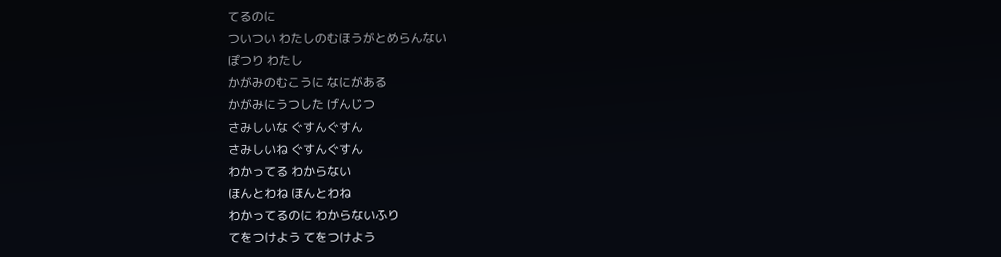てるのに
ついつい わたしのむほうがとめらんない
ぽつり わたし
かがみのむこうに なにがある
かがみにうつした げんじつ
さみしいな ぐすんぐすん
さみしいね ぐすんぐすん
わかってる わからない
ほんとわね ほんとわね
わかってるのに わからないふり
てをつけよう てをつけよう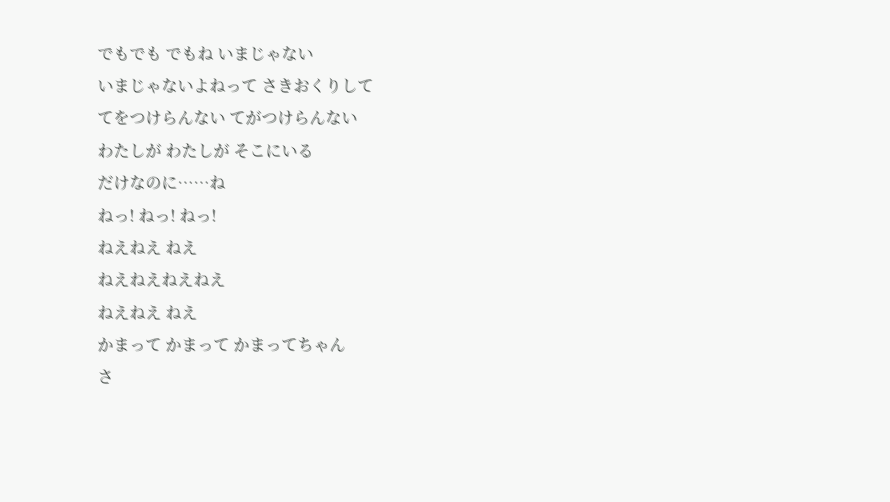でもでも でもね いまじゃない
いまじゃないよねって さきおくりして
てをつけらんない てがつけらんない
わたしが わたしが そこにいる
だけなのに……ね
ねっ! ねっ! ねっ!
ねえねえ ねえ
ねえねえねえねえ
ねえねえ ねえ
かまって かまって かまってちゃん
さ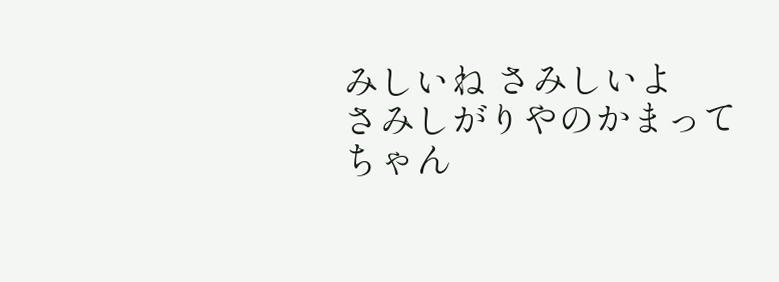みしいね さみしいよ
さみしがりやのかまってちゃん